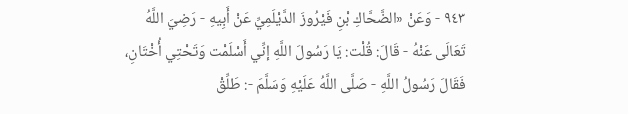٩٤٣ - وَعَنْ «الضَّحَّاكِ بْنِ فَيْرُوزَ الدَّيْلَمِيِّ عَنْ أَبِيهِ - رَضِيَ اللَّهُ تَعَالَى عَنْهُ - قَالَ: قُلْت: يَا رَسُولَ اللَّهِ إنِّي أَسْلَمْت وَتَحْتِي أُخْتَانِ، فَقَالَ رَسُولُ اللَّهِ - صَلَّى اللَّهُ عَلَيْهِ وَسَلَّمَ -: طَلِّقْ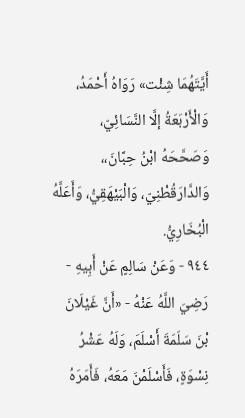أَيَّتَهُمَا شِئْت» رَوَاهُ أَحْمَدُ، وَالْأَرْبَعَةُ إلَّا النَّسَائِيّ، وَصَحَّحَهُ ابْنُ حِبَّانَ،، وَالدَّارَقُطْنِيّ، وَالْبَيْهَقِيُّ، وَأَعَلَّهُ الْبُخَارِيُّ.
٩٤٤ - وَعَنْ سَالِمٍ عَنْ أَبِيهِ - رَضِيَ اللَّهُ عَنْهُ - «أَنَّ غَيْلَانَ بْنَ سَلَمَةَ أَسْلَمَ، وَلَهُ عَشْرُ نِسْوَةٍ، فَأَسْلَمْنَ مَعَهُ، فَأَمَرَهُ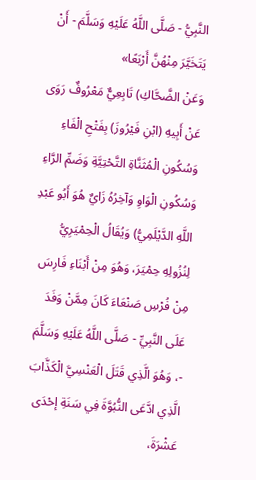النَّبِيُّ - صَلَّى اللَّهُ عَلَيْهِ وَسَلَّمَ - أَنْ يَتَخَيَّرَ مِنْهُنَّ أَرْبَعًا»
وَعَنْ الضَّحَّاكِ) تَابِعِيٌّ مَعْرُوفٌ رَوَى عَنْ أَبِيهِ (ابْنِ فَيْرُوزَ) بِفَتْحِ الْفَاءِ وَسُكُونِ الْمُثَنَّاةِ التَّحْتِيَّةِ وَضَمِّ الرَّاءِ وَسُكُونِ الْوَاوِ وَآخِرُهُ زَايٌ هُوَ أَبُو عَبْدِ اللَّهِ الدَّيْلَمِيُّ) وَيُقَالُ الْحِمْيَرِيُّ لِنُزُولِهِ حِمْيَرَ، وَهُوَ مِنْ أَبْنَاءِ فَارِسَ مِنْ فُرْسِ صَنْعَاءَ كَانَ مِمَّنْ وَفَدَ عَلَى النَّبِيِّ - صَلَّى اللَّهُ عَلَيْهِ وَسَلَّمَ -، وَهُوَ الَّذِي قَتَلَ الْعَنْسِيَّ الْكَذَّابَ الَّذِي ادَّعَى النُّبُوَّةَ فِي سَنَةِ إحْدَى عَشْرَةَ،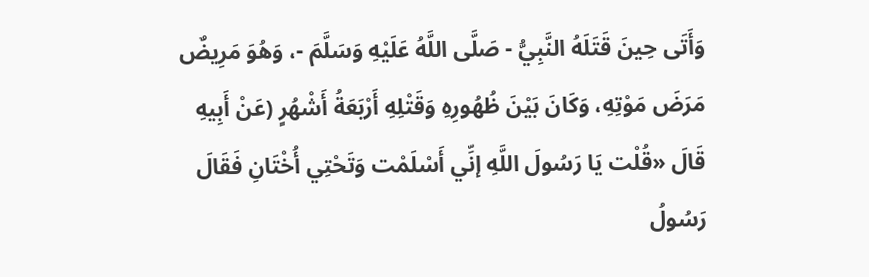وَأَتَى حِينَ قَتَلَهُ النَّبِيُّ - صَلَّى اللَّهُ عَلَيْهِ وَسَلَّمَ -، وَهُوَ مَرِيضٌ مَرَضَ مَوْتِهِ، وَكَانَ بَيْنَ ظُهُورِهِ وَقَتْلِهِ أَرْبَعَةُ أَشْهُرٍ (عَنْ أَبِيهِ قَالَ «قُلْت يَا رَسُولَ اللَّهِ إنِّي أَسْلَمْت وَتَحْتِي أُخْتَانِ فَقَالَ رَسُولُ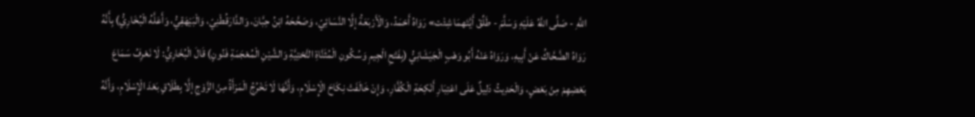اللَّهِ - صَلَّى اللَّهُ عَلَيْهِ وَسَلَّمَ - طَلِّقْ أَيَّتَهمَا شِئْت» رَوَاهُ أَحْمَدُ، وَالْأَرْبَعَةُ إلَّا النَّسَائِيّ، وَصَحَّحَهُ ابْنُ حِبَّانَ، وَالدَّارَقُطْنِيّ، وَالْبَيْهَقِيُّ، وَأَعَلَّهُ الْبُخَارِيُّ) بِأَنَّهُ رَوَاهُ الضَّحَّاكُ عَنْ أَبِيهِ، وَرَوَاهُ عَنْهُ أَبُو وَهْبٍ الْجَيَشَانِيُّ (بِفَتْحِ الْجِيمِ وَسُكُونِ الْمُثَنَّاةِ التَّحْتِيَّةِ وَالشَّيْنِ الْمُعْجَمَةِ فَنُونٍ) قَالَ الْبُخَارِيُّ: لَا نَعْرِفُ سَمَاعَ بَعْضِهِمْ مِنْ بَعْضٍ، وَالْحَدِيثُ دَلِيلٌ عَلَى اعْتِبَارِ أَنْكِحَةِ الْكُفَّارِ، وَإِنْ خَالَفَتْ نِكَاحَ الْإِسْلَامِ، وَأَنَّهَا لَا تَخْرُجُ الْمَرْأَةُ مِنْ الزَّوْجِ إلَّا بِطَلَاقٍ بَعْدَ الْإِسْلَامِ، وَأَنَّهُ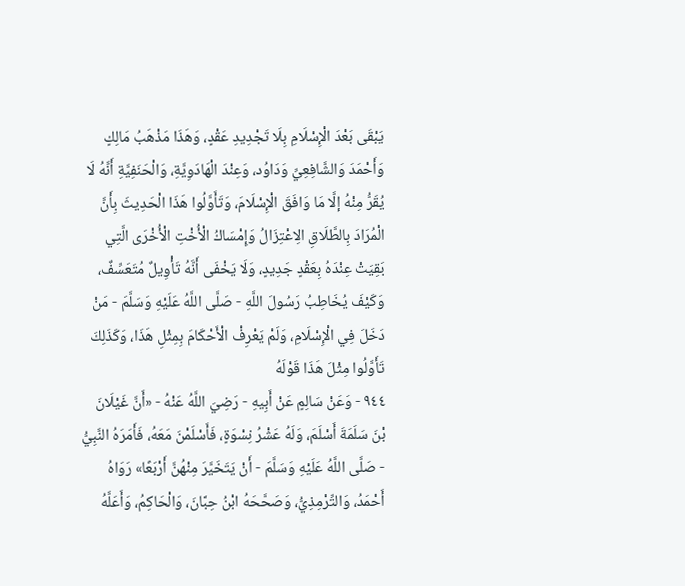يَبْقَى بَعْدَ الْإِسْلَامِ بِلَا تَجْدِيدِ عَقْدٍ، وَهَذَا مَذْهَبُ مَالِكٍ وَأَحْمَدَ وَالشَّافِعِيِّ وَدَاوُد، وَعِنْدَ الْهَادَوِيَّةِ، وَالْحَنَفِيَّةِ أَنَّهُ لَا يُقَرُّ مِنْهُ إلَّا مَا وَافَقَ الْإِسْلَامَ، وَتَأَوَّلُوا هَذَا الْحَدِيثَ بِأَنَّ الْمُرَادَ بِالطَّلَاقِ الِاعْتِزَالُ وَإِمْسَاكُ الْأُخْتِ الْأُخْرَى الَّتِي بَقِيَتْ عِنْدَهُ بِعَقْدٍ جَدِيدٍ، وَلَا يَخْفَى أَنَّهُ تَأْوِيلٌ مُتَعَسِّفٌ، وَكَيْفَ يُخَاطِبُ رَسُولَ اللَّهِ - صَلَّى اللَّهُ عَلَيْهِ وَسَلَّمَ - مَنْ دَخَلَ فِي الْإِسْلَامِ، وَلَمْ يَعْرِفْ الْأَحْكَامَ بِمِثْلِ هَذَا، وَكَذَلِكَ تَأَوَّلُوا مِثْلَ هَذَا قَوْلَهُ
٩٤٤ - وَعَنْ سَالِمٍ عَنْ أَبِيهِ - رَضِيَ اللَّهُ عَنْهُ - «أَنَّ غَيْلَانَ بْنَ سَلَمَةَ أَسْلَمَ، وَلَهُ عَشْرُ نِسْوَةٍ، فَأَسْلَمْنَ مَعَهُ، فَأَمَرَهُ النَّبِيُّ - صَلَّى اللَّهُ عَلَيْهِ وَسَلَّمَ - أَنْ يَتَخَيَّرَ مِنْهُنَّ أَرْبَعًا» رَوَاهُ أَحْمَدُ، وَالتِّرْمِذِيُّ، وَصَحَّحَهُ ابْنُ حِبَّانَ، وَالْحَاكِمُ، وَأَعَلَّهُ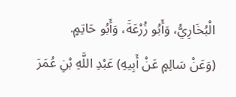الْبُخَارِيُّ، وَأَبُو زُرْعَةَ، وَأَبُو حَاتِمٍ.
(وَعَنْ سَالِمٍ عَنْ أَبِيهِ) عَبْدِ اللَّهِ بْنِ عُمَرَ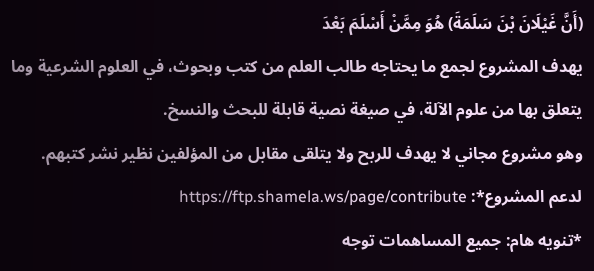(أَنَّ غَيْلَانَ بْنَ سَلَمَةَ) هُوَ مِمَّنْ أَسْلَمَ بَعْدَ
يهدف المشروع لجمع ما يحتاجه طالب العلم من كتب وبحوث، في العلوم الشرعية وما يتعلق بها من علوم الآلة، في صيغة نصية قابلة للبحث والنسخ.
وهو مشروع مجاني لا يهدف للربح ولا يتلقى مقابل من المؤلفين نظير نشر كتبهم.
لدعم المشروع*: https://ftp.shamela.ws/page/contribute
*تنويه هام: جميع المساهمات توجه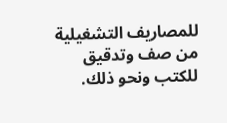للمصاريف التشغيلية من صف وتدقيق للكتب ونحو ذلك.